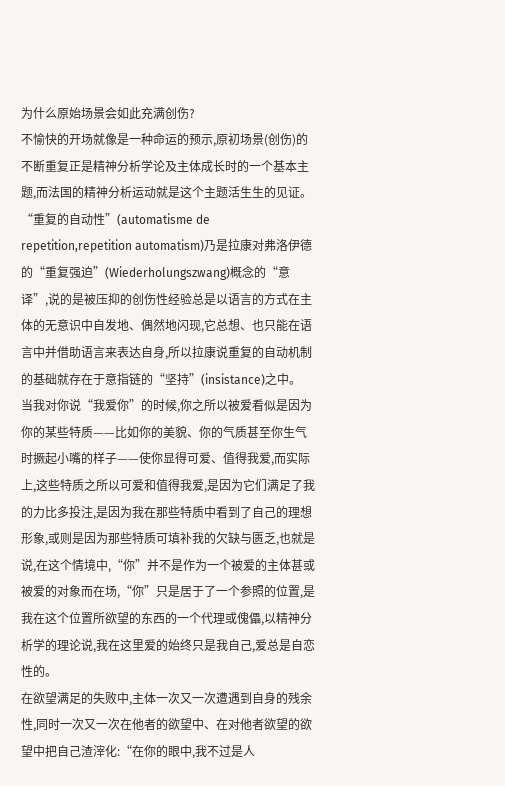为什么原始场景会如此充满创伤?
不愉快的开场就像是一种命运的预示,原初场景(创伤)的不断重复正是精神分析学论及主体成长时的一个基本主题,而法国的精神分析运动就是这个主题活生生的见证。
“重复的自动性”(automatisme de repetition,repetition automatism)乃是拉康对弗洛伊德的“重复强迫”(Wiederholungszwang)概念的“意译”,说的是被压抑的创伤性经验总是以语言的方式在主体的无意识中自发地、偶然地闪现,它总想、也只能在语言中并借助语言来表达自身,所以拉康说重复的自动机制的基础就存在于意指链的“坚持”(insistance)之中。
当我对你说“我爱你”的时候,你之所以被爱看似是因为你的某些特质——比如你的美貌、你的气质甚至你生气时撅起小嘴的样子——使你显得可爱、值得我爱,而实际上,这些特质之所以可爱和值得我爱,是因为它们满足了我的力比多投注,是因为我在那些特质中看到了自己的理想形象,或则是因为那些特质可填补我的欠缺与匮乏,也就是说,在这个情境中,“你”并不是作为一个被爱的主体甚或被爱的对象而在场,“你”只是居于了一个参照的位置,是我在这个位置所欲望的东西的一个代理或傀儡,以精神分析学的理论说,我在这里爱的始终只是我自己,爱总是自恋性的。
在欲望满足的失败中,主体一次又一次遭遇到自身的残余性,同时一次又一次在他者的欲望中、在对他者欲望的欲望中把自己渣滓化:“在你的眼中,我不过是人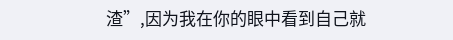渣”,因为我在你的眼中看到自己就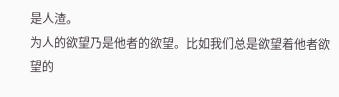是人渣。
为人的欲望乃是他者的欲望。比如我们总是欲望着他者欲望的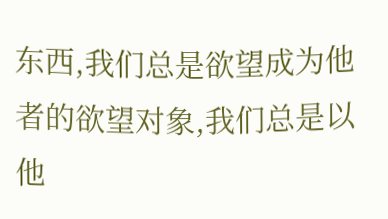东西,我们总是欲望成为他者的欲望对象,我们总是以他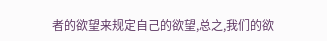者的欲望来规定自己的欲望,总之,我们的欲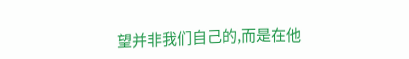望并非我们自己的,而是在他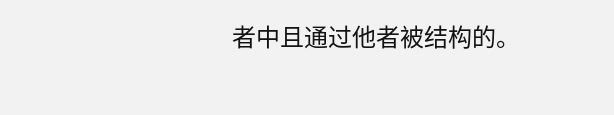者中且通过他者被结构的。